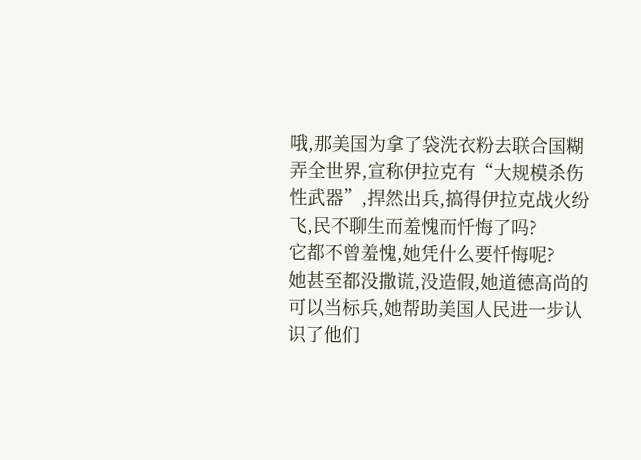哦,那美国为拿了袋洗衣粉去联合国糊弄全世界,宣称伊拉克有“大规模杀伤性武器”,捍然出兵,搞得伊拉克战火纷飞,民不聊生而羞愧而忏悔了吗?
它都不曾羞愧,她凭什么要忏悔呢?
她甚至都没撒谎,没造假,她道德高尚的可以当标兵,她帮助美国人民进一步认识了他们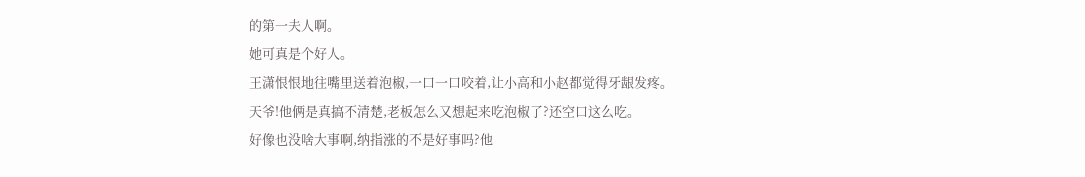的第一夫人啊。
她可真是个好人。
王潇恨恨地往嘴里送着泡椒,一口一口咬着,让小高和小赵都觉得牙龈发疼。
天爷!他俩是真搞不清楚,老板怎么又想起来吃泡椒了?还空口这么吃。
好像也没啥大事啊,纳指涨的不是好事吗?他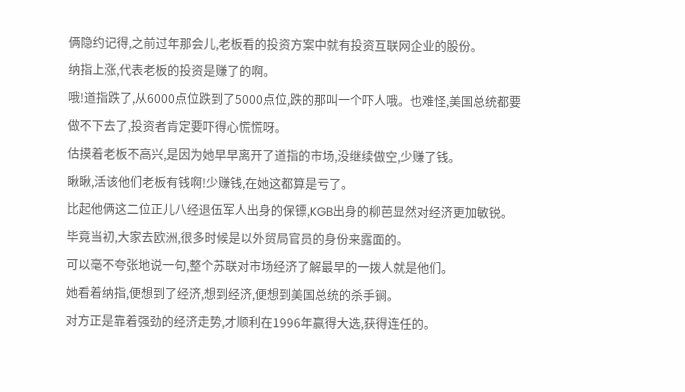俩隐约记得,之前过年那会儿,老板看的投资方案中就有投资互联网企业的股份。
纳指上涨,代表老板的投资是赚了的啊。
哦!道指跌了,从6000点位跌到了5000点位,跌的那叫一个吓人哦。也难怪,美国总统都要做不下去了,投资者肯定要吓得心慌慌呀。
估摸着老板不高兴,是因为她早早离开了道指的市场,没继续做空,少赚了钱。
瞅瞅,活该他们老板有钱啊!少赚钱,在她这都算是亏了。
比起他俩这二位正儿八经退伍军人出身的保镖,KGB出身的柳芭显然对经济更加敏锐。毕竟当初,大家去欧洲,很多时候是以外贸局官员的身份来露面的。
可以毫不夸张地说一句,整个苏联对市场经济了解最早的一拨人就是他们。
她看着纳指,便想到了经济,想到经济,便想到美国总统的杀手锏。
对方正是靠着强劲的经济走势,才顺利在1996年赢得大选,获得连任的。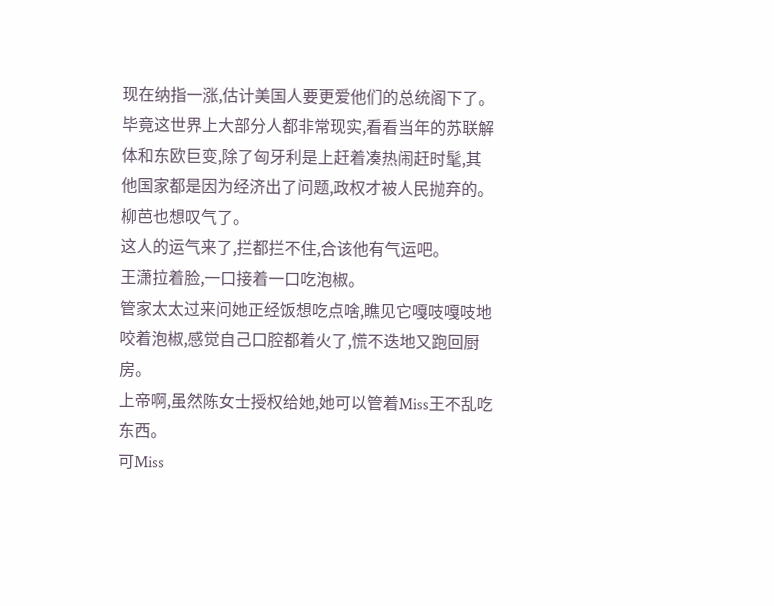现在纳指一涨,估计美国人要更爱他们的总统阁下了。
毕竟这世界上大部分人都非常现实,看看当年的苏联解体和东欧巨变,除了匈牙利是上赶着凑热闹赶时髦,其他国家都是因为经济出了问题,政权才被人民抛弃的。
柳芭也想叹气了。
这人的运气来了,拦都拦不住,合该他有气运吧。
王潇拉着脸,一口接着一口吃泡椒。
管家太太过来问她正经饭想吃点啥,瞧见它嘎吱嘎吱地咬着泡椒,感觉自己口腔都着火了,慌不迭地又跑回厨房。
上帝啊,虽然陈女士授权给她,她可以管着Miss王不乱吃东西。
可Miss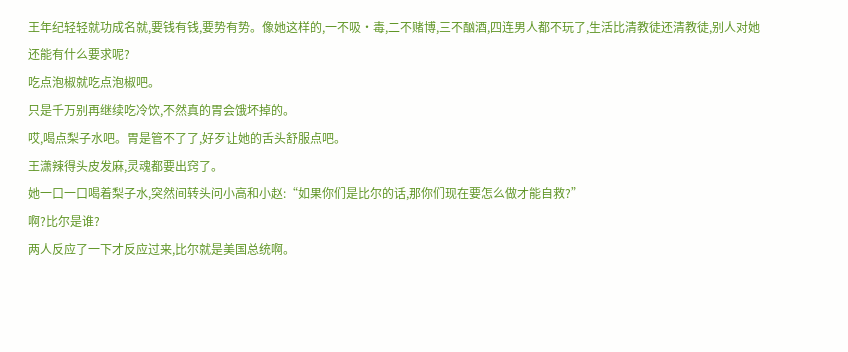王年纪轻轻就功成名就,要钱有钱,要势有势。像她这样的,一不吸·毒,二不赌博,三不酗酒,四连男人都不玩了,生活比清教徒还清教徒,别人对她还能有什么要求呢?
吃点泡椒就吃点泡椒吧。
只是千万别再继续吃冷饮,不然真的胃会饿坏掉的。
哎,喝点梨子水吧。胃是管不了了,好歹让她的舌头舒服点吧。
王潇辣得头皮发麻,灵魂都要出窍了。
她一口一口喝着梨子水,突然间转头问小高和小赵:“如果你们是比尔的话,那你们现在要怎么做才能自救?”
啊?比尔是谁?
两人反应了一下才反应过来,比尔就是美国总统啊。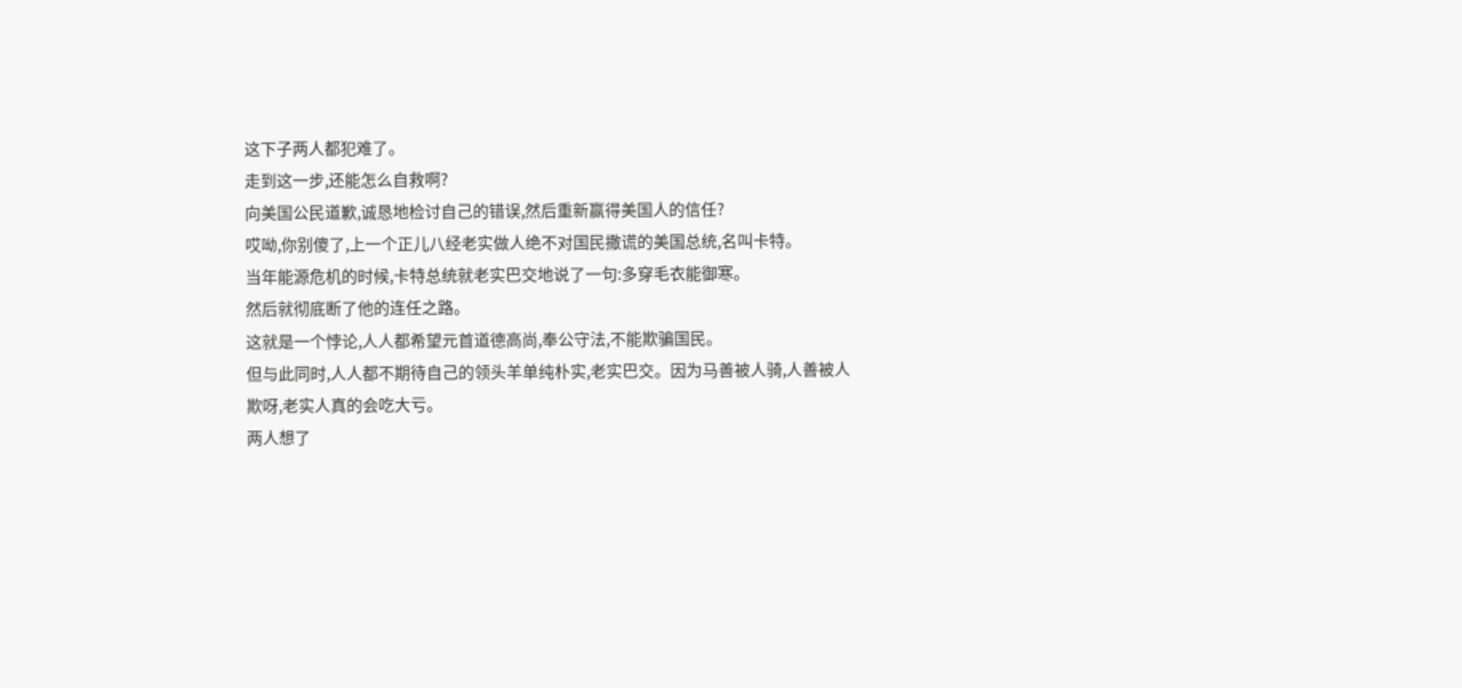这下子两人都犯难了。
走到这一步,还能怎么自救啊?
向美国公民道歉,诚恳地检讨自己的错误,然后重新赢得美国人的信任?
哎呦,你别傻了,上一个正儿八经老实做人绝不对国民撒谎的美国总统,名叫卡特。
当年能源危机的时候,卡特总统就老实巴交地说了一句:多穿毛衣能御寒。
然后就彻底断了他的连任之路。
这就是一个悖论,人人都希望元首道德高尚,奉公守法,不能欺骗国民。
但与此同时,人人都不期待自己的领头羊单纯朴实,老实巴交。因为马善被人骑,人善被人欺呀,老实人真的会吃大亏。
两人想了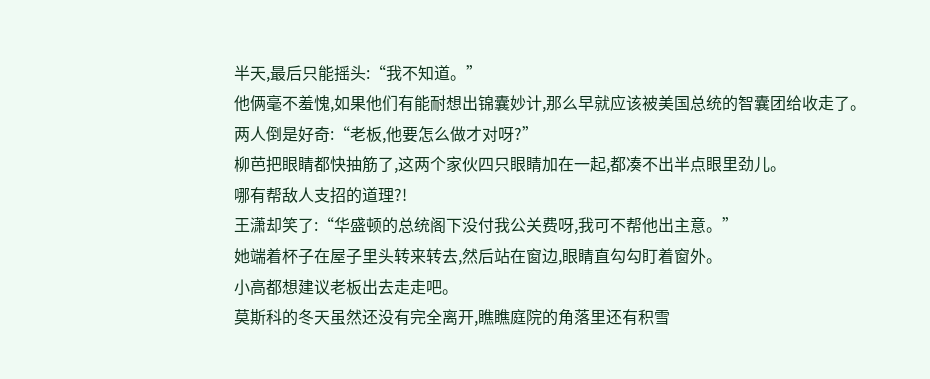半天,最后只能摇头:“我不知道。”
他俩毫不羞愧,如果他们有能耐想出锦囊妙计,那么早就应该被美国总统的智囊团给收走了。
两人倒是好奇:“老板,他要怎么做才对呀?”
柳芭把眼睛都快抽筋了,这两个家伙四只眼睛加在一起,都凑不出半点眼里劲儿。
哪有帮敌人支招的道理?!
王潇却笑了:“华盛顿的总统阁下没付我公关费呀,我可不帮他出主意。”
她端着杯子在屋子里头转来转去,然后站在窗边,眼睛直勾勾盯着窗外。
小高都想建议老板出去走走吧。
莫斯科的冬天虽然还没有完全离开,瞧瞧庭院的角落里还有积雪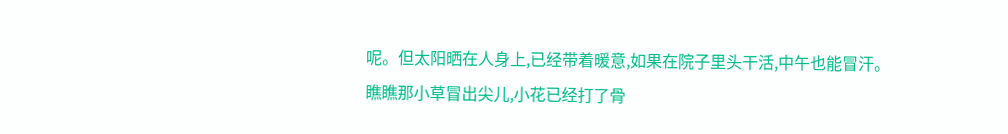呢。但太阳晒在人身上,已经带着暖意,如果在院子里头干活,中午也能冒汗。
瞧瞧那小草冒出尖儿,小花已经打了骨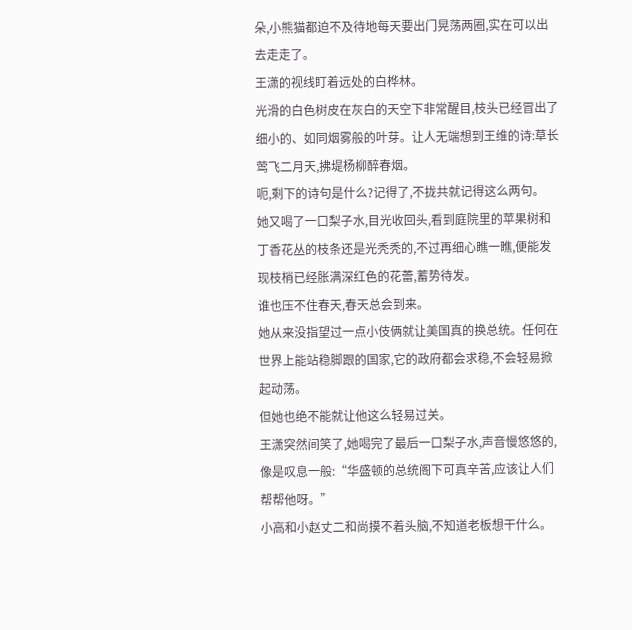朵,小熊猫都迫不及待地每天要出门晃荡两圈,实在可以出去走走了。
王潇的视线盯着远处的白桦林。
光滑的白色树皮在灰白的天空下非常醒目,枝头已经冒出了细小的、如同烟雾般的叶芽。让人无端想到王维的诗:草长莺飞二月天,拂堤杨柳醉春烟。
呃,剩下的诗句是什么?记得了,不拢共就记得这么两句。
她又喝了一口梨子水,目光收回头,看到庭院里的苹果树和丁香花丛的枝条还是光秃秃的,不过再细心瞧一瞧,便能发现枝梢已经胀满深红色的花蕾,蓄势待发。
谁也压不住春天,春天总会到来。
她从来没指望过一点小伎俩就让美国真的换总统。任何在世界上能站稳脚跟的国家,它的政府都会求稳,不会轻易掀起动荡。
但她也绝不能就让他这么轻易过关。
王潇突然间笑了,她喝完了最后一口梨子水,声音慢悠悠的,像是叹息一般:“华盛顿的总统阁下可真辛苦,应该让人们帮帮他呀。”
小高和小赵丈二和尚摸不着头脑,不知道老板想干什么。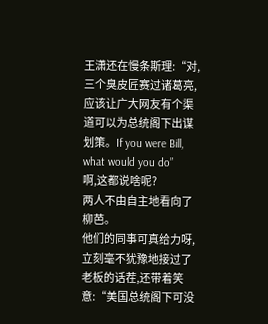王潇还在慢条斯理:“对,三个臭皮匠赛过诸葛亮,应该让广大网友有个渠道可以为总统阁下出谋划策。If you were Bill, what would you do”
啊,这都说啥呢?
两人不由自主地看向了柳芭。
他们的同事可真给力呀,立刻毫不犹豫地接过了老板的话茬,还带着笑意:“美国总统阁下可没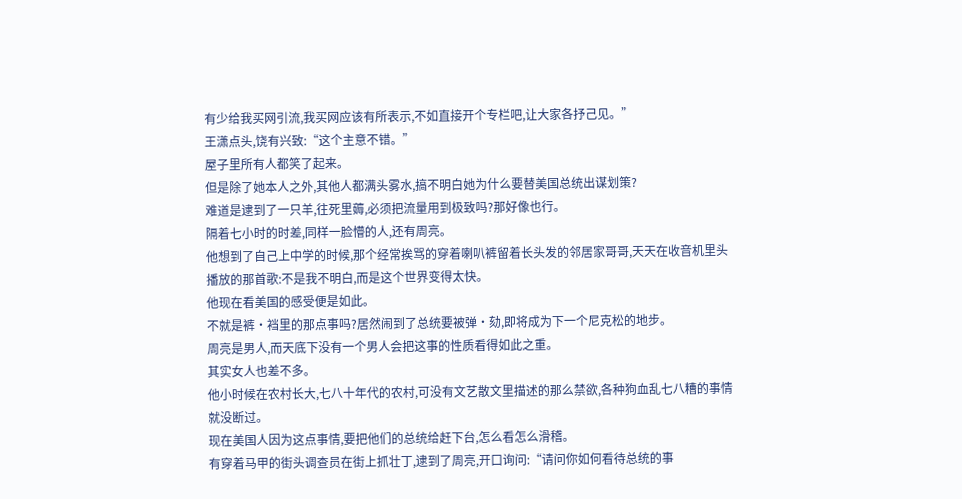有少给我买网引流,我买网应该有所表示,不如直接开个专栏吧,让大家各抒己见。”
王潇点头,饶有兴致:“这个主意不错。”
屋子里所有人都笑了起来。
但是除了她本人之外,其他人都满头雾水,搞不明白她为什么要替美国总统出谋划策?
难道是逮到了一只羊,往死里薅,必须把流量用到极致吗?那好像也行。
隔着七小时的时差,同样一脸懵的人,还有周亮。
他想到了自己上中学的时候,那个经常挨骂的穿着喇叭裤留着长头发的邻居家哥哥,天天在收音机里头播放的那首歌:不是我不明白,而是这个世界变得太快。
他现在看美国的感受便是如此。
不就是裤·裆里的那点事吗?居然闹到了总统要被弹·劾,即将成为下一个尼克松的地步。
周亮是男人,而天底下没有一个男人会把这事的性质看得如此之重。
其实女人也差不多。
他小时候在农村长大,七八十年代的农村,可没有文艺散文里描述的那么禁欲,各种狗血乱七八糟的事情就没断过。
现在美国人因为这点事情,要把他们的总统给赶下台,怎么看怎么滑稽。
有穿着马甲的街头调查员在街上抓壮丁,逮到了周亮,开口询问:“请问你如何看待总统的事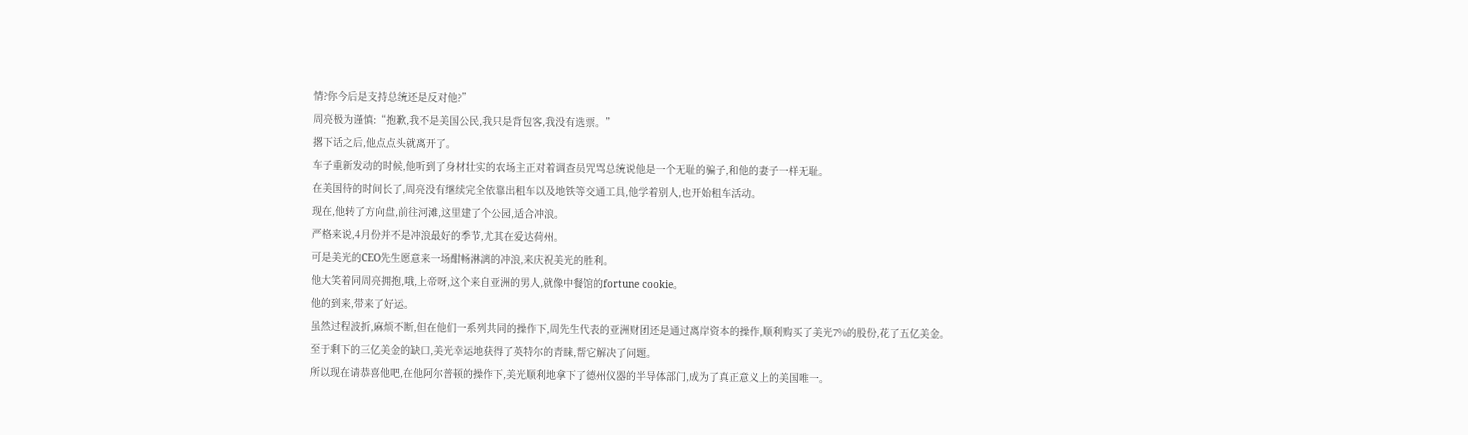情?你今后是支持总统还是反对他?”
周亮极为谨慎:“抱歉,我不是美国公民,我只是背包客,我没有选票。”
撂下话之后,他点点头就离开了。
车子重新发动的时候,他听到了身材壮实的农场主正对着调查员咒骂总统说他是一个无耻的骗子,和他的妻子一样无耻。
在美国待的时间长了,周亮没有继续完全依靠出租车以及地铁等交通工具,他学着别人,也开始租车活动。
现在,他转了方向盘,前往河滩,这里建了个公园,适合冲浪。
严格来说,4月份并不是冲浪最好的季节,尤其在爱达荷州。
可是美光的CEO先生愿意来一场酣畅淋漓的冲浪,来庆祝美光的胜利。
他大笑着同周亮拥抱,哦,上帝呀,这个来自亚洲的男人,就像中餐馆的fortune cookie。
他的到来,带来了好运。
虽然过程波折,麻烦不断,但在他们一系列共同的操作下,周先生代表的亚洲财团还是通过离岸资本的操作,顺利购买了美光7%的股份,花了五亿美金。
至于剩下的三亿美金的缺口,美光幸运地获得了英特尔的青睐,帮它解决了问题。
所以现在请恭喜他吧,在他阿尔普顿的操作下,美光顺利地拿下了德州仪器的半导体部门,成为了真正意义上的美国唯一。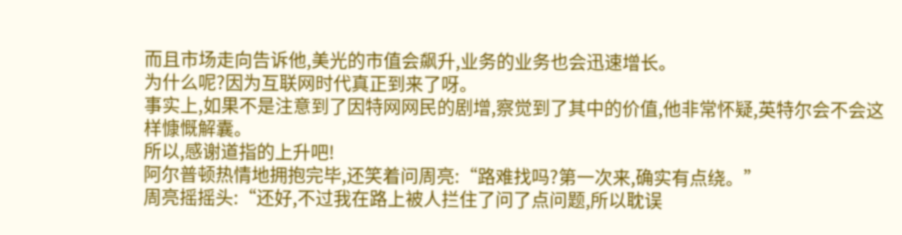而且市场走向告诉他,美光的市值会飙升,业务的业务也会迅速增长。
为什么呢?因为互联网时代真正到来了呀。
事实上,如果不是注意到了因特网网民的剧增,察觉到了其中的价值,他非常怀疑,英特尔会不会这样慷慨解囊。
所以,感谢道指的上升吧!
阿尔普顿热情地拥抱完毕,还笑着问周亮:“路难找吗?第一次来,确实有点绕。”
周亮摇摇头:“还好,不过我在路上被人拦住了问了点问题,所以耽误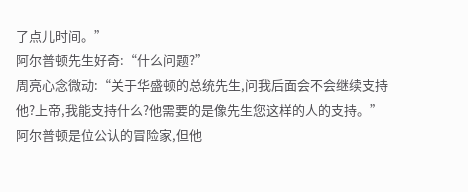了点儿时间。”
阿尔普顿先生好奇:“什么问题?”
周亮心念微动:“关于华盛顿的总统先生,问我后面会不会继续支持他?上帝,我能支持什么?他需要的是像先生您这样的人的支持。”
阿尔普顿是位公认的冒险家,但他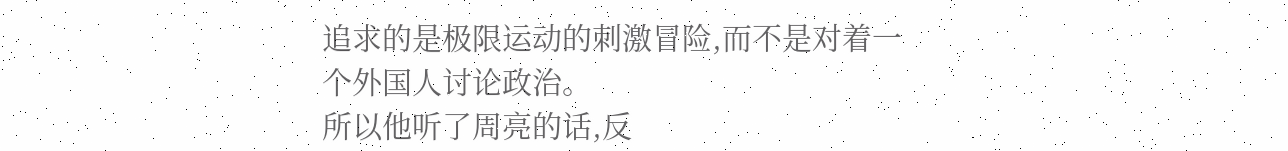追求的是极限运动的刺激冒险,而不是对着一个外国人讨论政治。
所以他听了周亮的话,反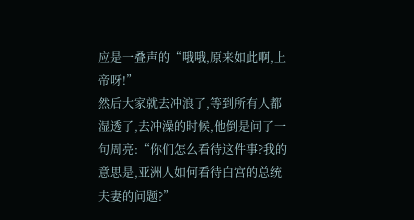应是一叠声的“哦哦,原来如此啊,上帝呀!”
然后大家就去冲浪了,等到所有人都湿透了,去冲澡的时候,他倒是问了一句周亮:“你们怎么看待这件事?我的意思是,亚洲人如何看待白宫的总统夫妻的问题?”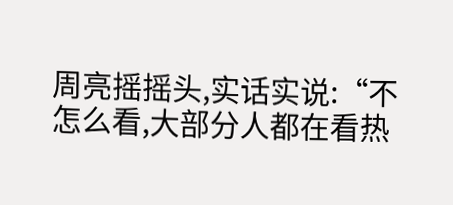周亮摇摇头,实话实说:“不怎么看,大部分人都在看热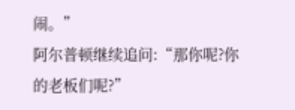闹。”
阿尔普顿继续追问:“那你呢?你的老板们呢?”